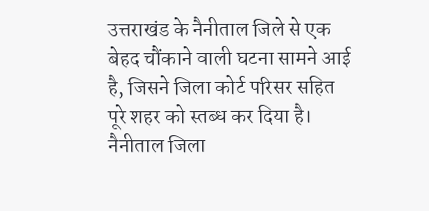उत्तराखंड के नैनीताल जिले से एक बेहद चौंकाने वाली घटना सामने आई है, जिसने जिला कोर्ट परिसर सहित पूरे शहर को स्तब्ध कर दिया है। नैनीताल जिला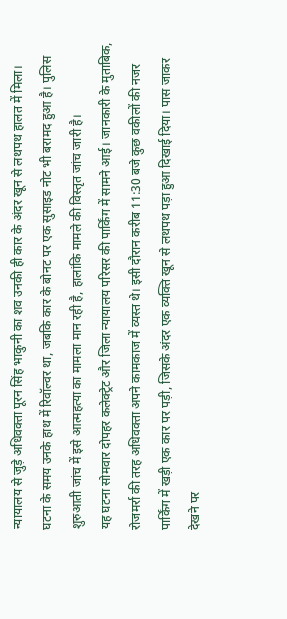न्यायालय से जुड़े अधिवक्ता पूरन सिंह भाकुनी का शव उनकी ही कार के अंदर खून से लथपथ हालत में मिला। घटना के समय उनके हाथ में रिवॉल्वर था, जबकि कार के बोनट पर एक सुसाइड नोट भी बरामद हुआ है। पुलिस शुरुआती जांच में इसे आत्महत्या का मामला मान रही है, हालांकि मामले की विस्तृत जांच जारी है।
यह घटना सोमवार दोपहर कलेक्ट्रेट और जिला न्यायालय परिसर की पार्किंग में सामने आई। जानकारी के मुताबिक, रोजमर्रा की तरह अधिवक्ता अपने कामकाज में व्यस्त थे। इसी दौरान करीब 11:30 बजे कुछ वकीलों की नजर पार्किंग में खड़ी एक कार पर पड़ी, जिसके अंदर एक व्यक्ति खून से लथपथ पड़ा हुआ दिखाई दिया। पास जाकर देखने पर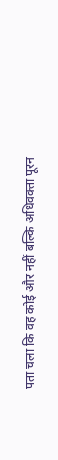पता चला कि वह कोई और नहीं बल्कि अधिवक्ता पूरन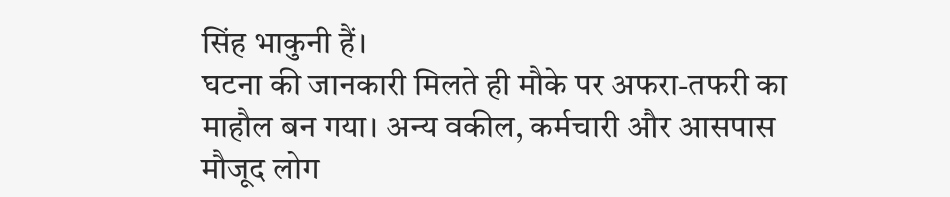सिंह भाकुनी हैं।
घटना की जानकारी मिलते ही मौके पर अफरा-तफरी का माहौल बन गया। अन्य वकील, कर्मचारी और आसपास मौजूद लोग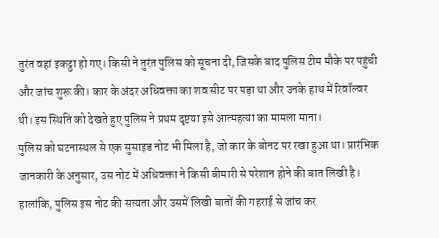तुरंत वहां इकट्ठा हो गए। किसी ने तुरंत पुलिस को सूचना दी, जिसके बाद पुलिस टीम मौके पर पहुंची और जांच शुरू की। कार के अंदर अधिवक्ता का शव सीट पर पड़ा था और उनके हाथ में रिवॉल्वर थी। इस स्थिति को देखते हुए पुलिस ने प्रथम दृष्टया इसे आत्महत्या का मामला माना।
पुलिस को घटनास्थल से एक सुसाइड नोट भी मिला है, जो कार के बोनट पर रखा हुआ था। प्रारंभिक जानकारी के अनुसार, उस नोट में अधिवक्ता ने किसी बीमारी से परेशान होने की बात लिखी है। हालांकि, पुलिस इस नोट की सत्यता और उसमें लिखी बातों की गहराई से जांच कर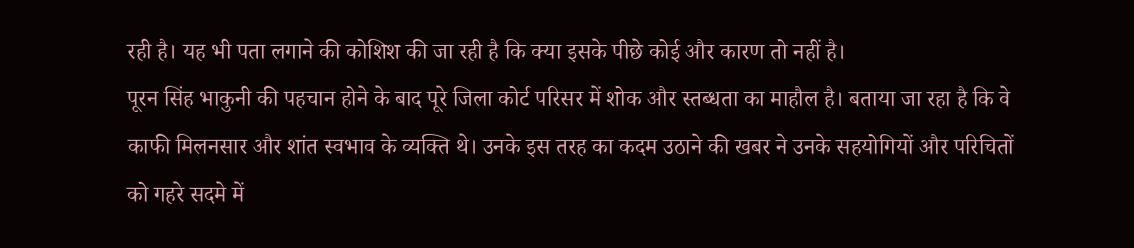रही है। यह भी पता लगाने की कोशिश की जा रही है कि क्या इसके पीछे कोई और कारण तो नहीं है।
पूरन सिंह भाकुनी की पहचान होने के बाद पूरे जिला कोर्ट परिसर में शोक और स्तब्धता का माहौल है। बताया जा रहा है कि वे काफी मिलनसार और शांत स्वभाव के व्यक्ति थे। उनके इस तरह का कदम उठाने की खबर ने उनके सहयोगियों और परिचितों को गहरे सदमे में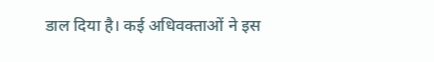डाल दिया है। कई अधिवक्ताओं ने इस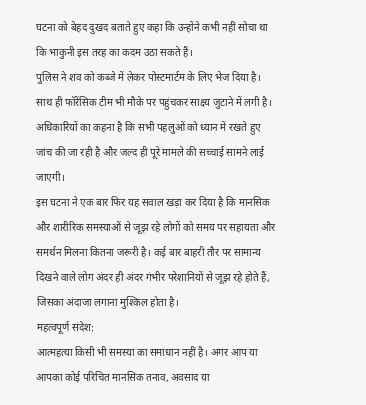घटना को बेहद दुखद बताते हुए कहा कि उन्होंने कभी नहीं सोचा था कि भाकुनी इस तरह का कदम उठा सकते हैं।
पुलिस ने शव को कब्जे में लेकर पोस्टमार्टम के लिए भेज दिया है। साथ ही फॉरेंसिक टीम भी मौके पर पहुंचकर साक्ष्य जुटाने में लगी है। अधिकारियों का कहना है कि सभी पहलुओं को ध्यान में रखते हुए जांच की जा रही है और जल्द ही पूरे मामले की सच्चाई सामने लाई जाएगी।
इस घटना ने एक बार फिर यह सवाल खड़ा कर दिया है कि मानसिक और शारीरिक समस्याओं से जूझ रहे लोगों को समय पर सहायता और समर्थन मिलना कितना जरूरी है। कई बार बाहरी तौर पर सामान्य दिखने वाले लोग अंदर ही अंदर गंभीर परेशानियों से जूझ रहे होते हैं, जिसका अंदाजा लगाना मुश्किल होता है।
महत्वपूर्ण संदेश:
आत्महत्या किसी भी समस्या का समाधान नहीं है। अगर आप या आपका कोई परिचित मानसिक तनाव, अवसाद या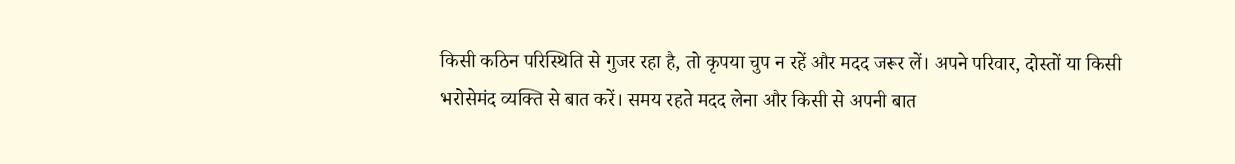किसी कठिन परिस्थिति से गुजर रहा है, तो कृपया चुप न रहें और मदद जरूर लें। अपने परिवार, दोस्तों या किसी भरोसेमंद व्यक्ति से बात करें। समय रहते मदद लेना और किसी से अपनी बात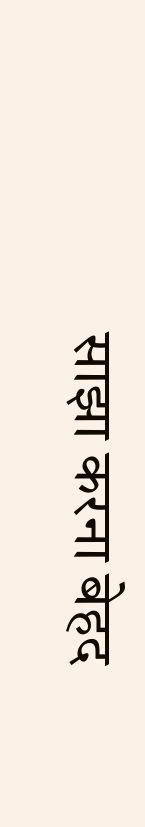साझा करना बेहद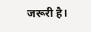जरूरी है।